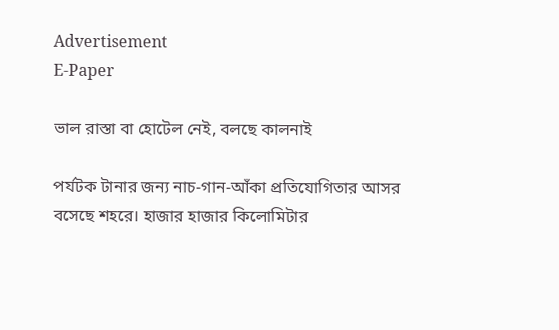Advertisement
E-Paper

ভাল রাস্তা বা হোটেল নেই, বলছে কালনাই

পর্যটক টানার জন্য নাচ-গান-আঁকা প্রতিযোগিতার আসর বসেছে শহরে। হাজার হাজার কিলোমিটার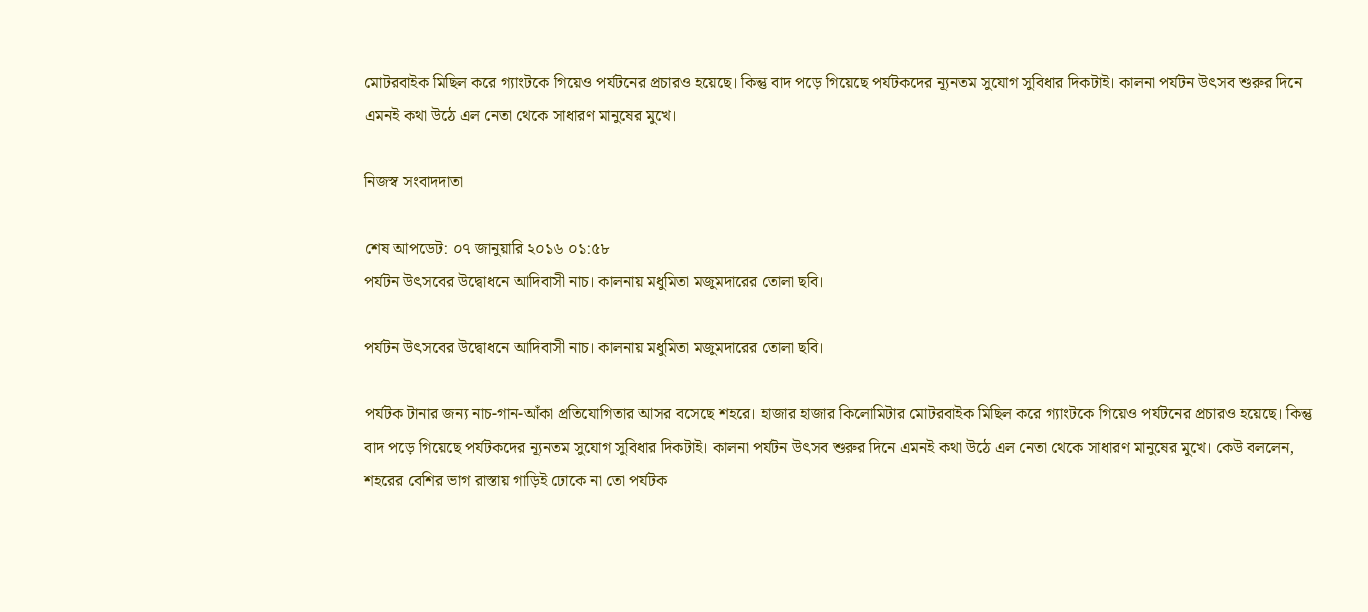মোটরবাইক মিছিল করে গ্যাংটকে গিয়েও পর্যটনের প্রচারও হয়েছে। কিন্তু বাদ পড়ে গিয়েছে পর্যটকদের ন্যূনতম সুযোগ সুবিধার দিকটাই। কালনা পর্যটন উৎসব শুরুর দিনে এমনই কথা উঠে এল নেতা থেকে সাধারণ মানুষের মুখে।

নিজস্ব সংবাদদাতা

শেষ আপডেট: ০৭ জানুয়ারি ২০১৬ ০১:৫৮
পর্যটন উৎসবের উদ্বোধনে আদিবাসী নাচ। কালনায় মধুমিতা মজুমদারের তোলা ছবি।

পর্যটন উৎসবের উদ্বোধনে আদিবাসী নাচ। কালনায় মধুমিতা মজুমদারের তোলা ছবি।

পর্যটক টানার জন্য নাচ-গান-আঁকা প্রতিযোগিতার আসর বসেছে শহরে। হাজার হাজার কিলোমিটার মোটরবাইক মিছিল করে গ্যাংটকে গিয়েও পর্যটনের প্রচারও হয়েছে। কিন্তু বাদ পড়ে গিয়েছে পর্যটকদের ন্যূনতম সুযোগ সুবিধার দিকটাই। কালনা পর্যটন উৎসব শুরুর দিনে এমনই কথা উঠে এল নেতা থেকে সাধারণ মানুষের মুখে। কেউ বললেন, শহরের বেশির ভাগ রাস্তায় গাড়িই ঢোকে না তো পর্যটক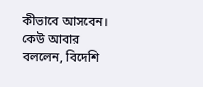কীভাবে আসবেন। কেউ আবার বললেন, বিদেশি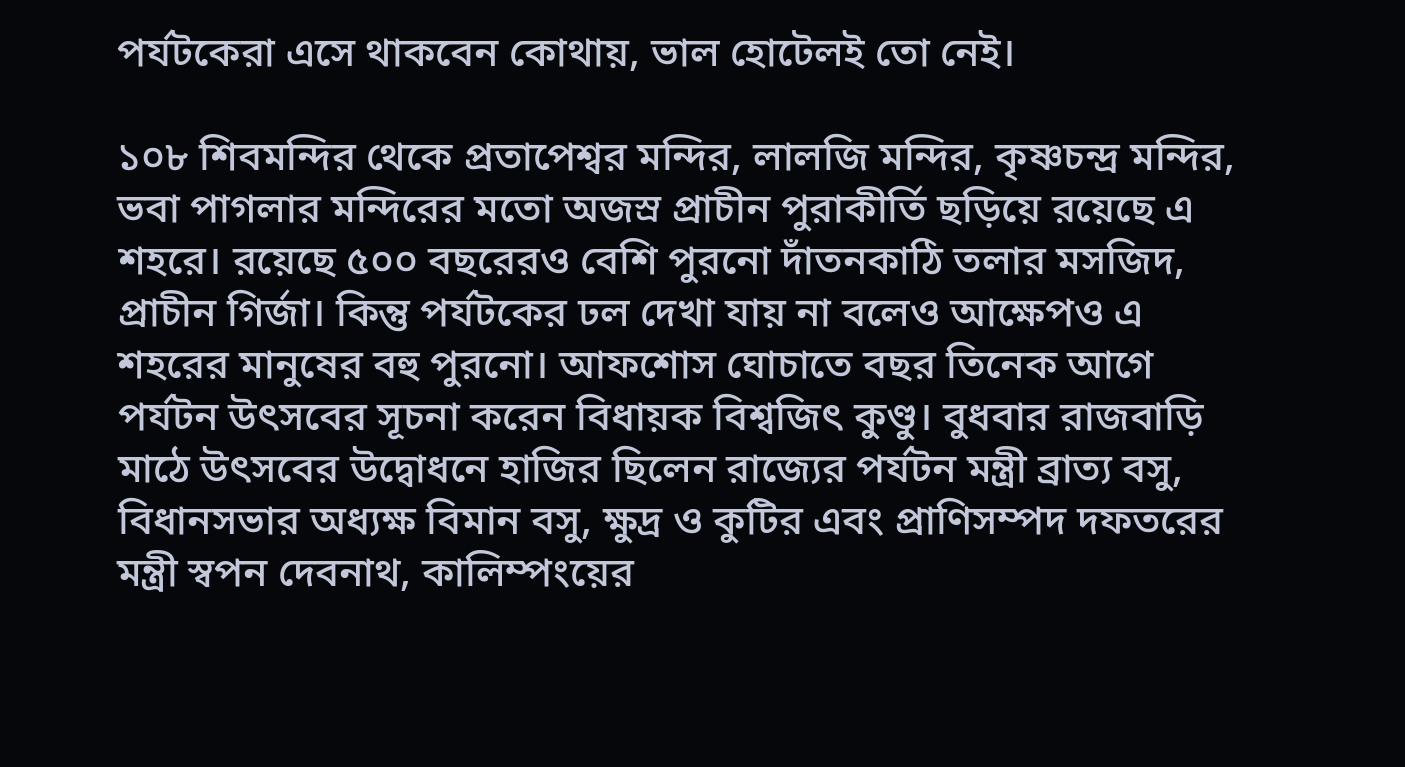পর্যটকেরা এসে থাকবেন কোথায়, ভাল হোটেলই তো নেই।

১০৮ শিবমন্দির থেকে প্রতাপেশ্বর মন্দির, লালজি মন্দির, কৃষ্ণচন্দ্র মন্দির, ভবা পাগলার মন্দিরের মতো অজস্র প্রাচীন পুরাকীর্তি ছড়িয়ে রয়েছে এ শহরে। রয়েছে ৫০০ বছরেরও বেশি পুরনো দাঁতনকাঠি তলার মসজিদ, প্রাচীন গির্জা। কিন্তু পর্যটকের ঢল দেখা যায় না বলেও আক্ষেপও এ শহরের মানুষের বহু পুরনো। আফশোস ঘোচাতে বছর তিনেক আগে পর্যটন উৎসবের সূচনা করেন বিধায়ক বিশ্বজিৎ কুণ্ডু। বুধবার রাজবাড়ি মাঠে উৎসবের উদ্বোধনে হাজির ছিলেন রাজ্যের পর্যটন মন্ত্রী ব্রাত্য বসু, বিধানসভার অধ্যক্ষ বিমান বসু, ক্ষুদ্র ও কুটির এবং প্রাণিসম্পদ দফতরের মন্ত্রী স্বপন দেবনাথ, কালিম্পংয়ের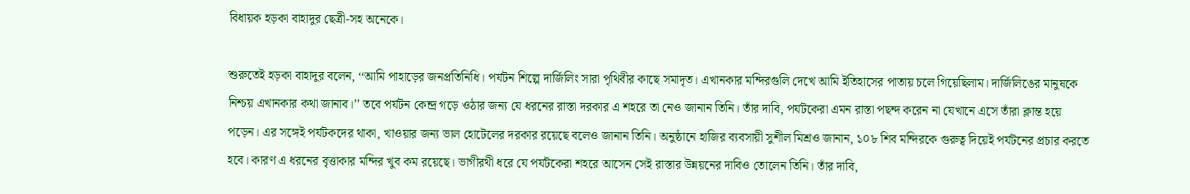বিধায়ক হড়কা বাহাদুর ছেত্রী-সহ অনেকে।

শুরুতেই হড়কা বাহাদুর বলেন, ‘‘আমি পাহাড়ের জনপ্রতিনিধি। পর্যটন শিল্পে দার্জিলিং সারা পৃথিবীর কাছে সমাদৃত। এখানকার মন্দিরগুলি দেখে আমি ইতিহাসের পাতায় চলে গিয়েছিলাম। দার্জিলিঙের মানুষকে নিশ্চয় এখানকার কথা জানাব।’’ তবে পর্যটন কেন্দ্র গড়ে ওঠার জন্য যে ধরনের রাস্তা দরকার এ শহরে তা নেও জানান তিনি। তাঁর দাবি, পর্যটকেরা এমন রাস্তা পছন্দ করেন না যেখানে এসে তাঁরা ক্লান্ত হয়ে পড়েন। এর সঙ্গেই পর্যটকদের থাকা, খাওয়ার জন্য ভাল হোটেলের দরকার রয়েছে বলেও জানান তিনি। অনুষ্ঠানে হাজির ব্যবসায়ী সুশীল মিশ্রও জানান, ১০৮ শিব মন্দিরকে গুরুত্ব দিয়েই পর্যটনের প্রচার করতে হবে। কারণ এ ধরনের বৃত্তাকার মন্দির খুব কম রয়েছে। ভাগীরথী ধরে যে পর্যটকেরা শহরে আসেন সেই রাস্তার উন্নয়নের দাবিও তোলেন তিনি। তাঁর দাবি,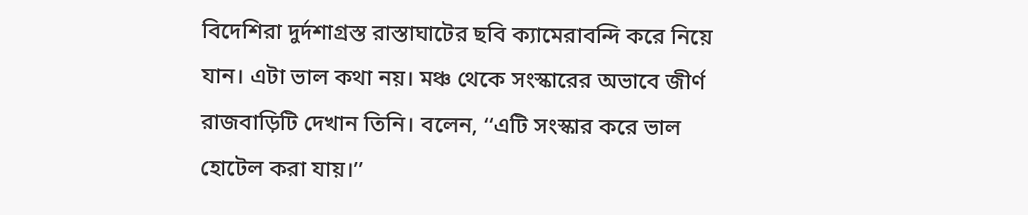বিদেশিরা দুর্দশাগ্রস্ত রাস্তাঘাটের ছবি ক্যামেরাবন্দি করে নিয়ে যান। এটা ভাল কথা নয়। মঞ্চ থেকে সংস্কারের অভাবে জীর্ণ রাজবাড়িটি দেখান তিনি। বলেন, ‘‘এটি সংস্কার করে ভাল হোটেল করা যায়।’’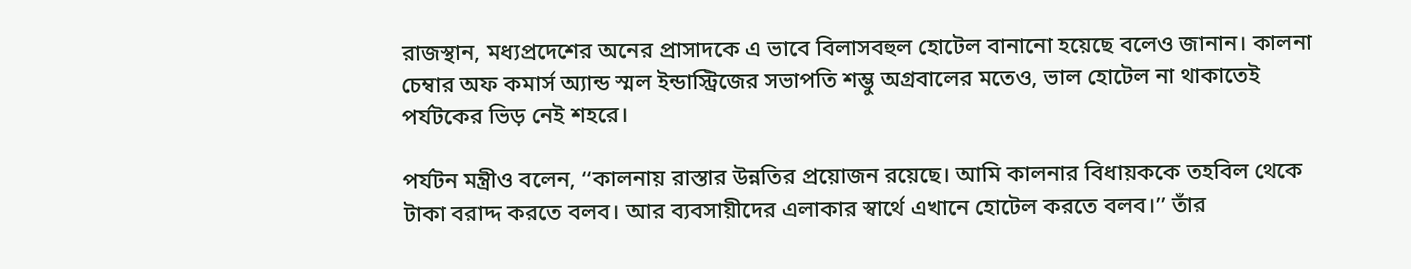রাজস্থান, মধ্যপ্রদেশের অনের প্রাসাদকে এ ভাবে বিলাসবহুল হোটেল বানানো হয়েছে বলেও জানান। কালনা চেম্বার অফ কমার্স অ্যান্ড স্মল ইন্ডাস্ট্রিজের সভাপতি শম্ভু অগ্রবালের মতেও, ভাল হোটেল না থাকাতেই পর্যটকের ভিড় নেই শহরে।

পর্যটন মন্ত্রীও বলেন, ‘‘কালনায় রাস্তার উন্নতির প্রয়োজন রয়েছে। আমি কালনার বিধায়ককে তহবিল থেকে টাকা বরাদ্দ করতে বলব। আর ব্যবসায়ীদের এলাকার স্বার্থে এখানে হোটেল করতে বলব।’’ তাঁর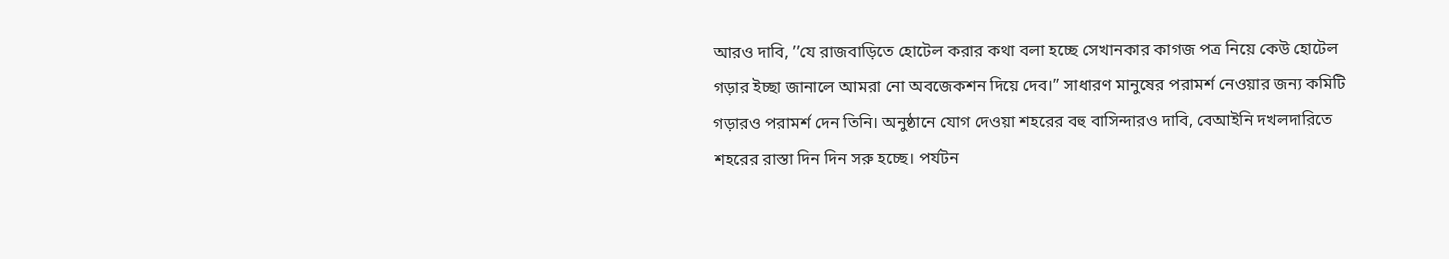আরও দাবি, ’’যে রাজবাড়িতে হোটেল করার কথা বলা হচ্ছে সেখানকার কাগজ পত্র নিয়ে কেউ হোটেল গড়ার ইচ্ছা জানালে আমরা নো অবজেকশন দিয়ে দেব।’’ সাধারণ মানুষের পরামর্শ নেওয়ার জন্য কমিটি গড়ারও পরামর্শ দেন তিনি। অনুষ্ঠানে যোগ দেওয়া শহরের বহু বাসিন্দারও দাবি, বেআইনি দখলদারিতে শহরের রাস্তা দিন দিন সরু হচ্ছে। পর্যটন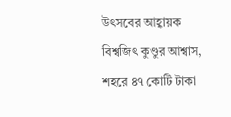উৎসবের আহ্বায়ক বিশ্বজিৎ কুণ্ডুর আশ্বাস, শহরে ৪৭ কোটি টাকা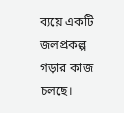ব্যয়ে একটি জলপ্রকল্প গড়ার কাজ চলছে।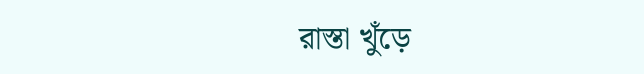রাস্তা খুঁড়ে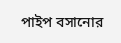পাইপ বসানোর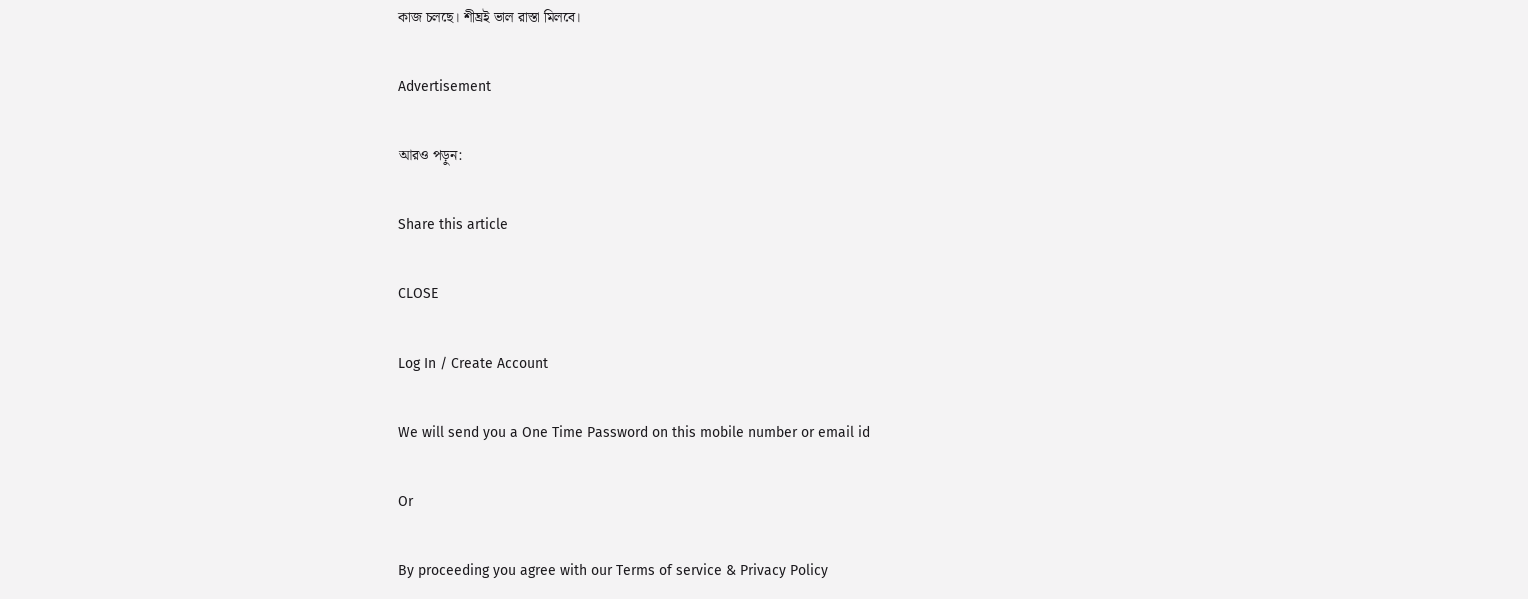কাজ চলছে। শীঘ্রই ভাল রাস্তা মিলবে।

Advertisement

আরও পড়ুন:

Share this article

CLOSE

Log In / Create Account

We will send you a One Time Password on this mobile number or email id

Or

By proceeding you agree with our Terms of service & Privacy Policy